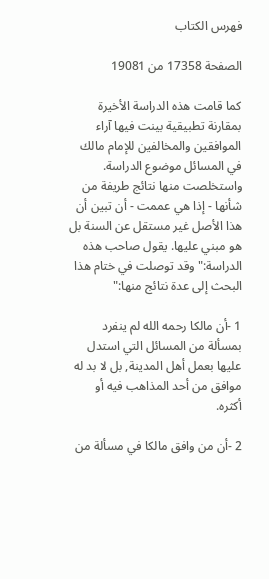فهرس الكتاب

الصفحة 17358 من 19081

كما قامت هذه الدراسة الأخيرة بمقارنة تطبيقية بينت فيها آراء الموافقين والمخالفين للإمام مالك في المسائل موضوع الدراسة. واستخلصت منها نتائج طريفة من شأنها - إذا هي عممت - أن تبين أن هذا الأصل غير مستقل عن السنة بل هو مبني عليها. يقول صاحب هذه الدراسة:"وقد توصلت في ختام هذا البحث إلى عدة نتائج منها:"

1 -أن مالكا رحمه الله لم ينفرد بمسألة من المسائل التي استدل عليها بعمل أهل المدينة, بل لا بد له موافق من أحد المذاهب فيه أو أكثره.

2 -أن من وافق مالكا في مسألة من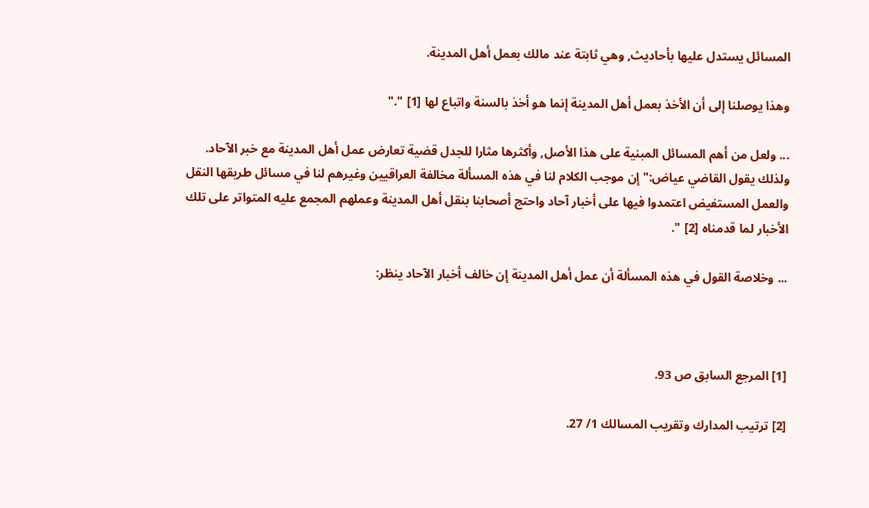المسائل يستدل عليها بأحاديث, وهي ثابتة عند مالك بعمل أهل المدينة.

وهذا يوصلنا إلى أن الأخذ بعمل أهل المدينة إنما هو أخذ بالسنة واتباع لها [1] "."

... ولعل من أهم المسائل المبنية على هذا الأصل, وأكثرها مثارا للجدل قضية تعارض عمل أهل المدينة مع خبر الآحاد. ولذلك يقول القاضي عياض:"إن موجب الكلام لنا في هذه المسألة مخالفة العراقيين وغيرهم لنا في مسائل طريقها النقل والعمل المستفيض اعتمدوا فيها على أخبار آحاد واحتج أصحابنا بنقل أهل المدينة وعملهم المجمع عليه المتواتر على تلك الأخبار لما قدمناه [2] ".

... وخلاصة القول في هذه المسألة أن عمل أهل المدينة إن خالف أخبار الآحاد ينظر:



[1] المرجع السابق ص 93.

[2] ترتيب المدارك وتقريب المسالك 1/ 27.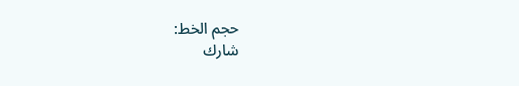حجم الخط:
شارك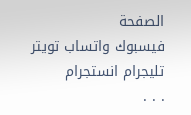الصفحة
فيسبوك واتساب تويتر تليجرام انستجرام
. . .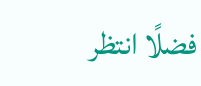فضلًا انتظر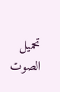تحميل الصوت